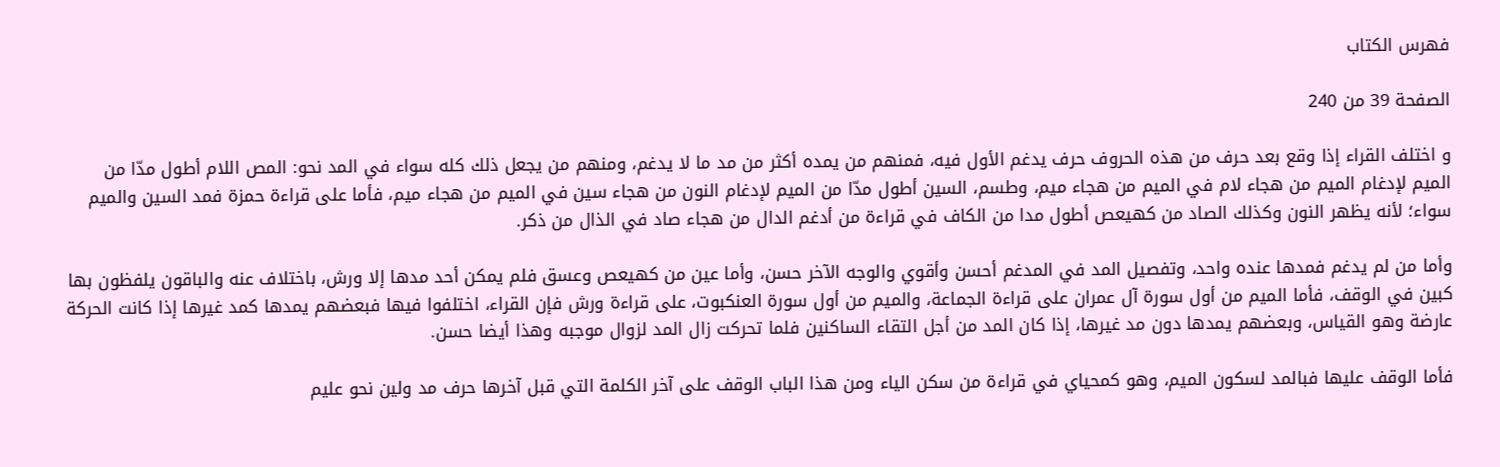فهرس الكتاب

الصفحة 39 من 240

و اختلف القراء إذا وقع بعد حرف من هذه الحروف حرف يدغم الأول فيه، فمنهم من يمده أكثر من مد ما لا يدغم، ومنهم من يجعل ذلك كله سواء في المد نحو: المص اللام أطول مدّا من الميم لإدغام الميم من هجاء لام في الميم من هجاء ميم، وطسم، السين أطول مدّا من الميم لإدغام النون من هجاء سين في الميم من هجاء ميم، فأما على قراءة حمزة فمد السين والميم سواء؛ لأنه يظهر النون وكذلك الصاد من كهيعص أطول مدا من الكاف في قراءة من أدغم الدال من هجاء صاد في الذال من ذكر.

وأما من لم يدغم فمدها عنده واحد، وتفصيل المد في المدغم أحسن وأقوي والوجه الآخر حسن، وأما عين من كهيعص وعسق فلم يمكن أحد مدها إلا ورش، باختلاف عنه والباقون يلفظون بها كبين في الوقف، فأما الميم من أول سورة آل عمران على قراءة الجماعة، والميم من أول سورة العنكبوت، على قراءة ورش فإن القراء، اختلفوا فيها فبعضهم يمدها كمد غيرها إذا كانت الحركة عارضة وهو القياس، وبعضهم يمدها دون مد غيرها، إذا كان المد من أجل التقاء الساكنين فلما تحركت زال المد لزوال موجبه وهذا أيضا حسن.

فأما الوقف عليها فبالمد لسكون الميم، وهو ك‍محياي في قراءة من سكن الياء ومن هذا الباب الوقف على آخر الكلمة التي قبل آخرها حرف مد ولين نحو عليم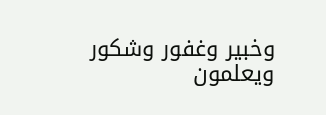وخبير وغفور وشكور ويعلمون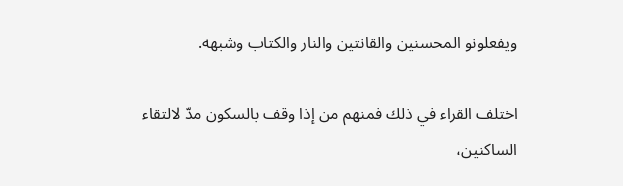ويفعلونو المحسنين والقانتين والنار والكتاب وشبهه.

اختلف القراء في ذلك فمنهم من إذا وقف بالسكون مدّ لالتقاء الساكنين،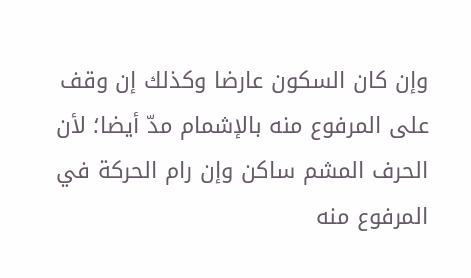وإن كان السكون عارضا وكذلك إن وقف على المرفوع منه بالإشمام مدّ أيضا؛ لأن الحرف المشم ساكن وإن رام الحركة في المرفوع منه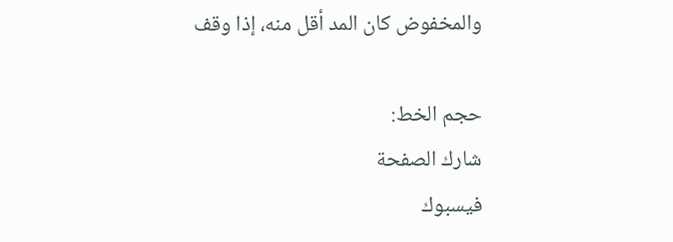والمخفوض كان المد أقل منه، إذا وقف

حجم الخط:
شارك الصفحة
فيسبوك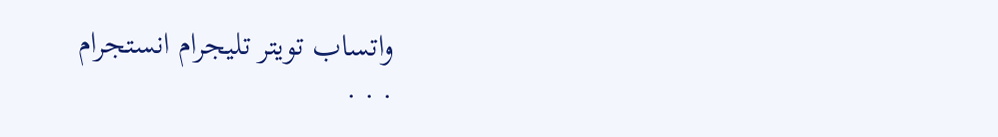واتساب تويتر تليجرام انستجرام
. . .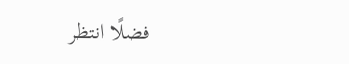فضلًا انتظر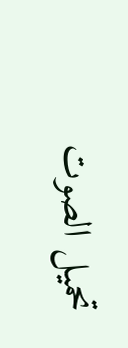تحميل الصوت